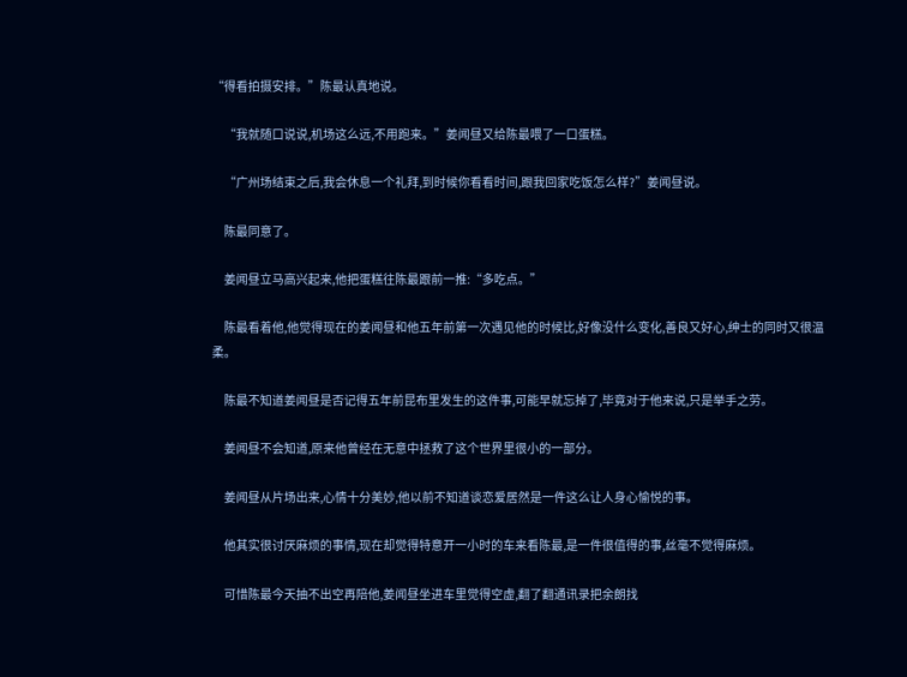“得看拍摄安排。”陈最认真地说。

    “我就随口说说,机场这么远,不用跑来。”姜闻昼又给陈最喂了一口蛋糕。

    “广州场结束之后,我会休息一个礼拜,到时候你看看时间,跟我回家吃饭怎么样?”姜闻昼说。

    陈最同意了。

    姜闻昼立马高兴起来,他把蛋糕往陈最跟前一推:“多吃点。”

    陈最看着他,他觉得现在的姜闻昼和他五年前第一次遇见他的时候比,好像没什么变化,善良又好心,绅士的同时又很温柔。

    陈最不知道姜闻昼是否记得五年前昆布里发生的这件事,可能早就忘掉了,毕竟对于他来说,只是举手之劳。

    姜闻昼不会知道,原来他曾经在无意中拯救了这个世界里很小的一部分。

    姜闻昼从片场出来,心情十分美妙,他以前不知道谈恋爱居然是一件这么让人身心愉悦的事。

    他其实很讨厌麻烦的事情,现在却觉得特意开一小时的车来看陈最,是一件很值得的事,丝毫不觉得麻烦。

    可惜陈最今天抽不出空再陪他,姜闻昼坐进车里觉得空虚,翻了翻通讯录把余朗找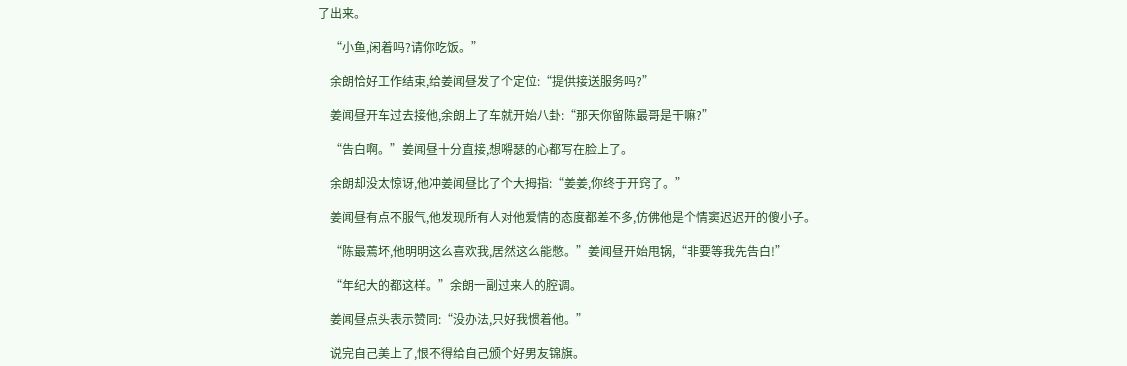了出来。

    “小鱼,闲着吗?请你吃饭。”

    余朗恰好工作结束,给姜闻昼发了个定位:“提供接送服务吗?”

    姜闻昼开车过去接他,余朗上了车就开始八卦:“那天你留陈最哥是干嘛?”

    “告白啊。”姜闻昼十分直接,想嘚瑟的心都写在脸上了。

    余朗却没太惊讶,他冲姜闻昼比了个大拇指:“姜姜,你终于开窍了。”

    姜闻昼有点不服气,他发现所有人对他爱情的态度都差不多,仿佛他是个情窦迟迟开的傻小子。

    “陈最蔫坏,他明明这么喜欢我,居然这么能憋。”姜闻昼开始甩锅,“非要等我先告白!”

    “年纪大的都这样。”余朗一副过来人的腔调。

    姜闻昼点头表示赞同:“没办法,只好我惯着他。”

    说完自己美上了,恨不得给自己颁个好男友锦旗。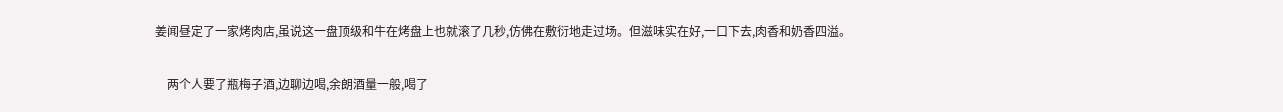姜闻昼定了一家烤肉店,虽说这一盘顶级和牛在烤盘上也就滚了几秒,仿佛在敷衍地走过场。但滋味实在好,一口下去,肉香和奶香四溢。

    两个人要了瓶梅子酒,边聊边喝,余朗酒量一般,喝了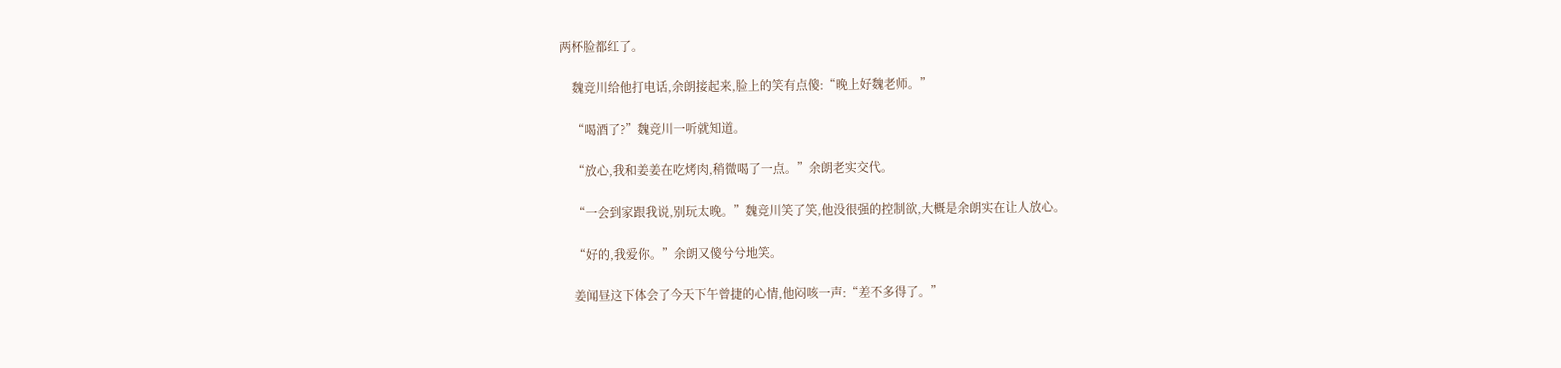两杯脸都红了。

    魏竞川给他打电话,余朗接起来,脸上的笑有点傻:“晚上好魏老师。”

    “喝酒了?”魏竞川一听就知道。

    “放心,我和姜姜在吃烤肉,稍微喝了一点。”余朗老实交代。

    “一会到家跟我说,别玩太晚。”魏竞川笑了笑,他没很强的控制欲,大概是余朗实在让人放心。

    “好的,我爱你。”余朗又傻兮兮地笑。

    姜闻昼这下体会了今天下午曾捷的心情,他闷咳一声:“差不多得了。”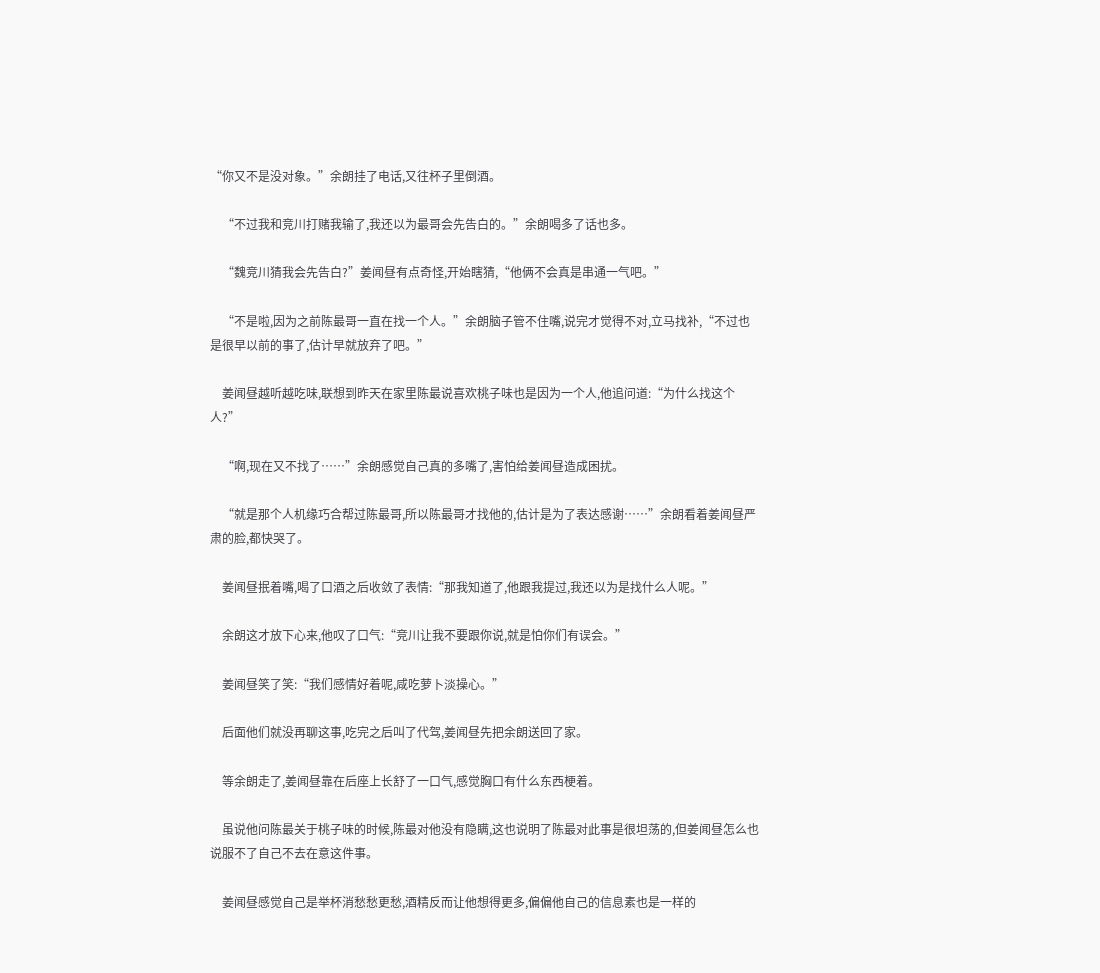“你又不是没对象。”余朗挂了电话,又往杯子里倒酒。

    “不过我和竞川打赌我输了,我还以为最哥会先告白的。”余朗喝多了话也多。

    “魏竞川猜我会先告白?”姜闻昼有点奇怪,开始瞎猜,“他俩不会真是串通一气吧。”

    “不是啦,因为之前陈最哥一直在找一个人。”余朗脑子管不住嘴,说完才觉得不对,立马找补,“不过也是很早以前的事了,估计早就放弃了吧。”

    姜闻昼越听越吃味,联想到昨天在家里陈最说喜欢桃子味也是因为一个人,他追问道:“为什么找这个人?”

    “啊,现在又不找了……”余朗感觉自己真的多嘴了,害怕给姜闻昼造成困扰。

    “就是那个人机缘巧合帮过陈最哥,所以陈最哥才找他的,估计是为了表达感谢……”余朗看着姜闻昼严肃的脸,都快哭了。

    姜闻昼抿着嘴,喝了口酒之后收敛了表情:“那我知道了,他跟我提过,我还以为是找什么人呢。”

    余朗这才放下心来,他叹了口气:“竞川让我不要跟你说,就是怕你们有误会。”

    姜闻昼笑了笑:“我们感情好着呢,咸吃萝卜淡操心。”

    后面他们就没再聊这事,吃完之后叫了代驾,姜闻昼先把余朗送回了家。

    等余朗走了,姜闻昼靠在后座上长舒了一口气,感觉胸口有什么东西梗着。

    虽说他问陈最关于桃子味的时候,陈最对他没有隐瞒,这也说明了陈最对此事是很坦荡的,但姜闻昼怎么也说服不了自己不去在意这件事。

    姜闻昼感觉自己是举杯消愁愁更愁,酒精反而让他想得更多,偏偏他自己的信息素也是一样的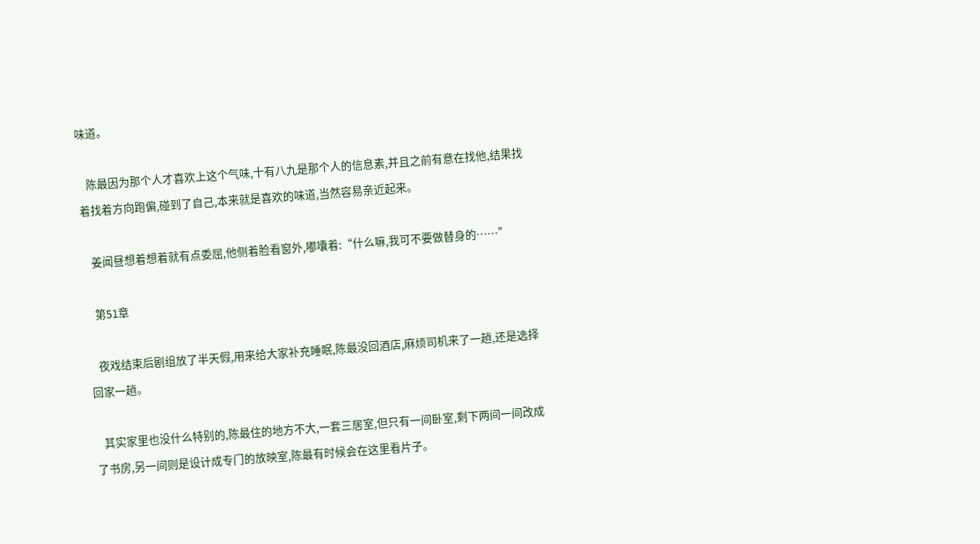味道。

    陈最因为那个人才喜欢上这个气味,十有八九是那个人的信息素,并且之前有意在找他,结果找着找着方向跑偏,碰到了自己,本来就是喜欢的味道,当然容易亲近起来。

    姜闻昼想着想着就有点委屈,他侧着脸看窗外,嘟囔着:“什么嘛,我可不要做替身的……”

    第51章

    夜戏结束后剧组放了半天假,用来给大家补充睡眠,陈最没回酒店,麻烦司机来了一趟,还是选择回家一趟。

    其实家里也没什么特别的,陈最住的地方不大,一套三居室,但只有一间卧室,剩下两间一间改成了书房,另一间则是设计成专门的放映室,陈最有时候会在这里看片子。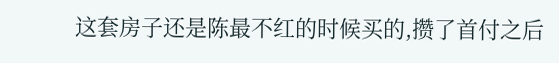这套房子还是陈最不红的时候买的,攒了首付之后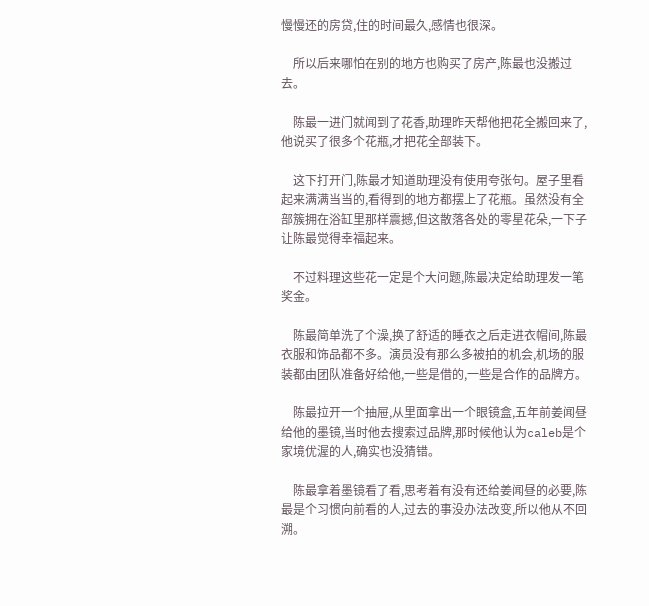慢慢还的房贷,住的时间最久,感情也很深。

    所以后来哪怕在别的地方也购买了房产,陈最也没搬过去。

    陈最一进门就闻到了花香,助理昨天帮他把花全搬回来了,他说买了很多个花瓶,才把花全部装下。

    这下打开门,陈最才知道助理没有使用夸张句。屋子里看起来满满当当的,看得到的地方都摆上了花瓶。虽然没有全部簇拥在浴缸里那样震撼,但这散落各处的零星花朵,一下子让陈最觉得幸福起来。

    不过料理这些花一定是个大问题,陈最决定给助理发一笔奖金。

    陈最简单洗了个澡,换了舒适的睡衣之后走进衣帽间,陈最衣服和饰品都不多。演员没有那么多被拍的机会,机场的服装都由团队准备好给他,一些是借的,一些是合作的品牌方。

    陈最拉开一个抽屉,从里面拿出一个眼镜盒,五年前姜闻昼给他的墨镜,当时他去搜索过品牌,那时候他认为caleb是个家境优渥的人,确实也没猜错。

    陈最拿着墨镜看了看,思考着有没有还给姜闻昼的必要,陈最是个习惯向前看的人,过去的事没办法改变,所以他从不回溯。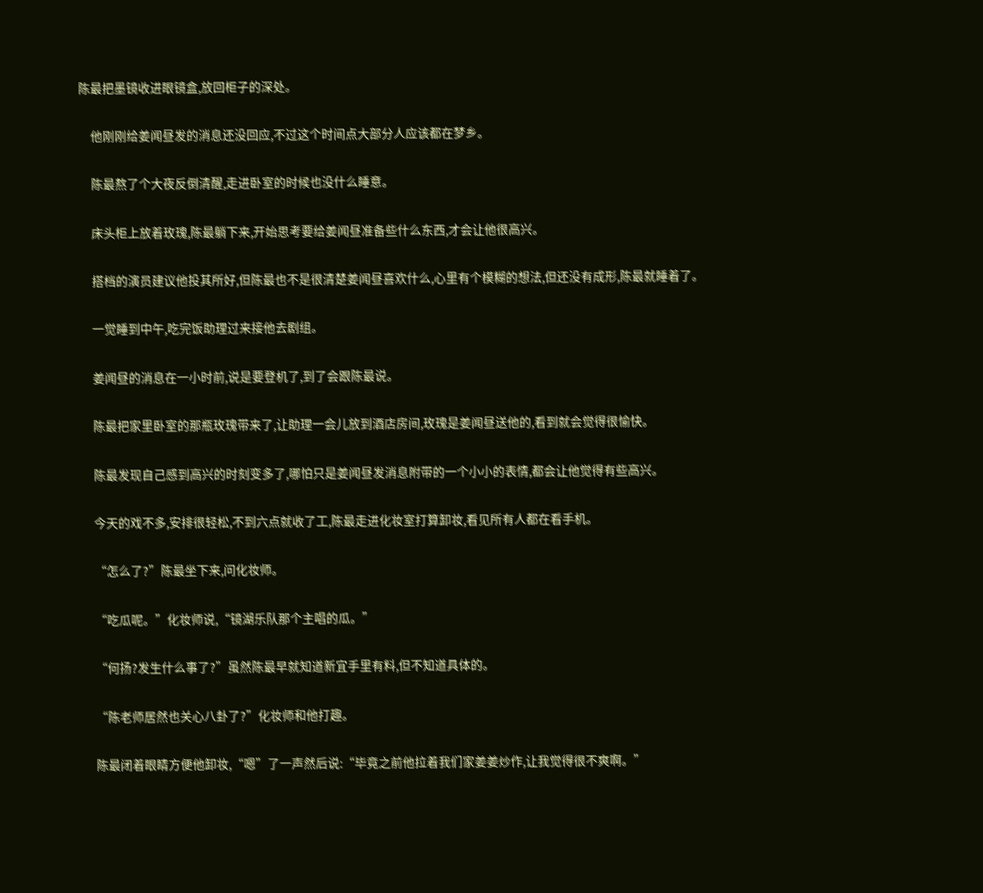陈最把墨镜收进眼镜盒,放回柜子的深处。

    他刚刚给姜闻昼发的消息还没回应,不过这个时间点大部分人应该都在梦乡。

    陈最熬了个大夜反倒清醒,走进卧室的时候也没什么睡意。

    床头柜上放着玫瑰,陈最躺下来,开始思考要给姜闻昼准备些什么东西,才会让他很高兴。

    搭档的演员建议他投其所好,但陈最也不是很清楚姜闻昼喜欢什么,心里有个模糊的想法,但还没有成形,陈最就睡着了。

    一觉睡到中午,吃完饭助理过来接他去剧组。

    姜闻昼的消息在一小时前,说是要登机了,到了会跟陈最说。

    陈最把家里卧室的那瓶玫瑰带来了,让助理一会儿放到酒店房间,玫瑰是姜闻昼送他的,看到就会觉得很愉快。

    陈最发现自己感到高兴的时刻变多了,哪怕只是姜闻昼发消息附带的一个小小的表情,都会让他觉得有些高兴。

    今天的戏不多,安排很轻松,不到六点就收了工,陈最走进化妆室打算卸妆,看见所有人都在看手机。

    “怎么了?”陈最坐下来,问化妆师。

    “吃瓜呢。”化妆师说,“镜湖乐队那个主唱的瓜。”

    “何扬?发生什么事了?”虽然陈最早就知道新宜手里有料,但不知道具体的。

    “陈老师居然也关心八卦了?”化妆师和他打趣。

    陈最闭着眼睛方便他卸妆,“嗯”了一声然后说:“毕竟之前他拉着我们家姜姜炒作,让我觉得很不爽啊。”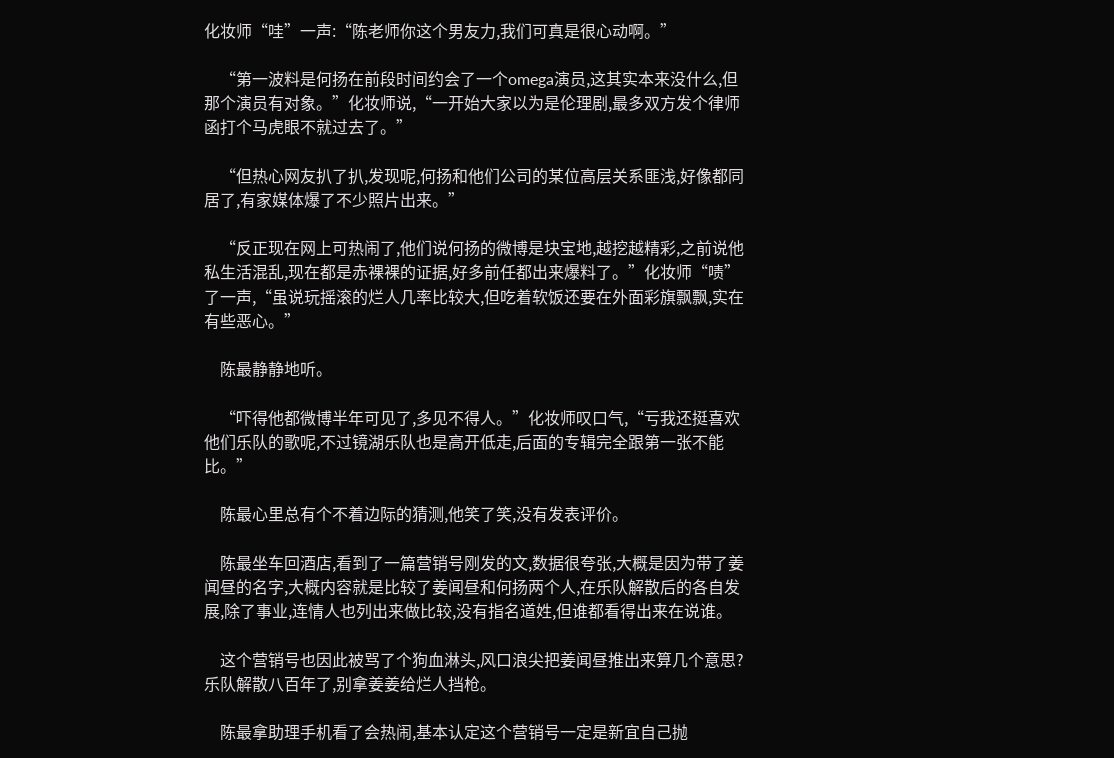化妆师“哇”一声:“陈老师你这个男友力,我们可真是很心动啊。”

    “第一波料是何扬在前段时间约会了一个omega演员,这其实本来没什么,但那个演员有对象。”化妆师说,“一开始大家以为是伦理剧,最多双方发个律师函打个马虎眼不就过去了。”

    “但热心网友扒了扒,发现呢,何扬和他们公司的某位高层关系匪浅,好像都同居了,有家媒体爆了不少照片出来。”

    “反正现在网上可热闹了,他们说何扬的微博是块宝地,越挖越精彩,之前说他私生活混乱,现在都是赤裸裸的证据,好多前任都出来爆料了。”化妆师“啧”了一声,“虽说玩摇滚的烂人几率比较大,但吃着软饭还要在外面彩旗飘飘,实在有些恶心。”

    陈最静静地听。

    “吓得他都微博半年可见了,多见不得人。”化妆师叹口气,“亏我还挺喜欢他们乐队的歌呢,不过镜湖乐队也是高开低走,后面的专辑完全跟第一张不能比。”

    陈最心里总有个不着边际的猜测,他笑了笑,没有发表评价。

    陈最坐车回酒店,看到了一篇营销号刚发的文,数据很夸张,大概是因为带了姜闻昼的名字,大概内容就是比较了姜闻昼和何扬两个人,在乐队解散后的各自发展,除了事业,连情人也列出来做比较,没有指名道姓,但谁都看得出来在说谁。

    这个营销号也因此被骂了个狗血淋头,风口浪尖把姜闻昼推出来算几个意思?乐队解散八百年了,别拿姜姜给烂人挡枪。

    陈最拿助理手机看了会热闹,基本认定这个营销号一定是新宜自己抛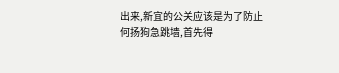出来,新宜的公关应该是为了防止何扬狗急跳墙,首先得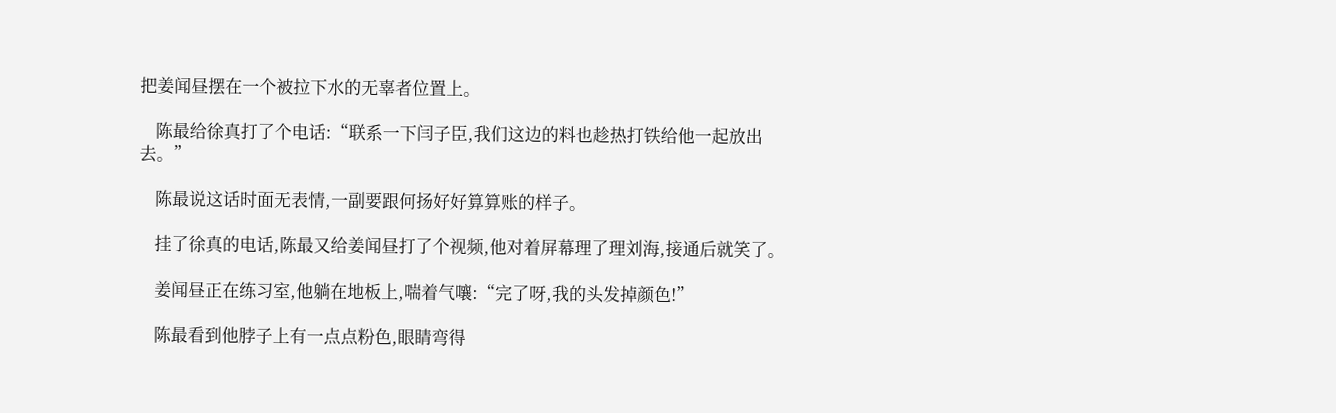把姜闻昼摆在一个被拉下水的无辜者位置上。

    陈最给徐真打了个电话:“联系一下闫子臣,我们这边的料也趁热打铁给他一起放出去。”

    陈最说这话时面无表情,一副要跟何扬好好算算账的样子。

    挂了徐真的电话,陈最又给姜闻昼打了个视频,他对着屏幕理了理刘海,接通后就笑了。

    姜闻昼正在练习室,他躺在地板上,喘着气嚷:“完了呀,我的头发掉颜色!”

    陈最看到他脖子上有一点点粉色,眼睛弯得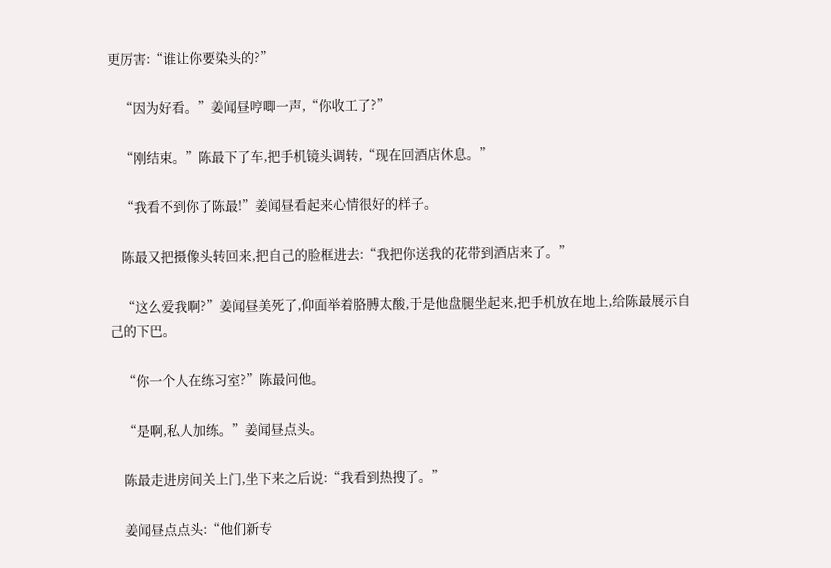更厉害:“谁让你要染头的?”

    “因为好看。”姜闻昼哼唧一声,“你收工了?”

    “刚结束。”陈最下了车,把手机镜头调转,“现在回酒店休息。”

    “我看不到你了陈最!”姜闻昼看起来心情很好的样子。

    陈最又把摄像头转回来,把自己的脸框进去:“我把你送我的花带到酒店来了。”

    “这么爱我啊?”姜闻昼美死了,仰面举着胳膊太酸,于是他盘腿坐起来,把手机放在地上,给陈最展示自己的下巴。

    “你一个人在练习室?”陈最问他。

    “是啊,私人加练。”姜闻昼点头。

    陈最走进房间关上门,坐下来之后说:“我看到热搜了。”

    姜闻昼点点头:“他们新专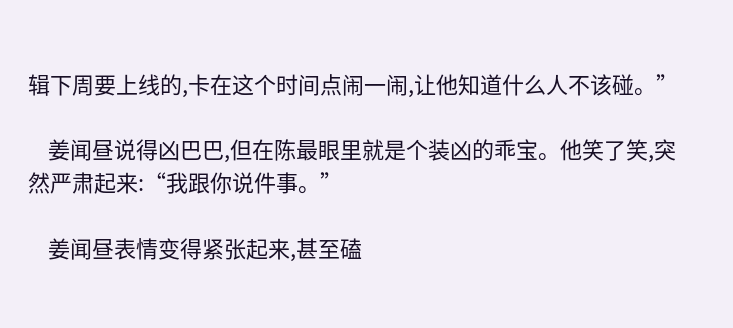辑下周要上线的,卡在这个时间点闹一闹,让他知道什么人不该碰。”

    姜闻昼说得凶巴巴,但在陈最眼里就是个装凶的乖宝。他笑了笑,突然严肃起来:“我跟你说件事。”

    姜闻昼表情变得紧张起来,甚至磕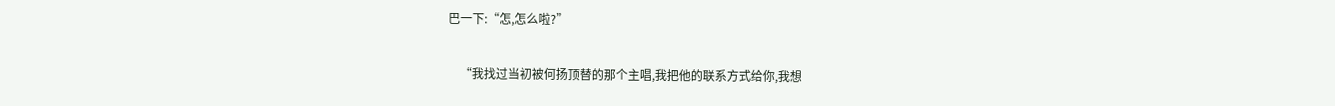巴一下:“怎,怎么啦?”

    “我找过当初被何扬顶替的那个主唱,我把他的联系方式给你,我想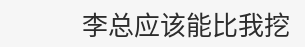李总应该能比我挖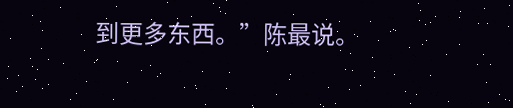到更多东西。”陈最说。